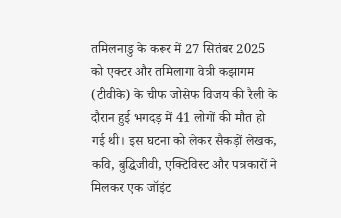तमिलनाडु के करूर में 27 सितंबर 2025 को एक्टर और तमिलागा वेत्री कझागम (टीवीके) के चीफ जोसेफ विजय की रैली के दौरान हुई भगदड़ में 41 लोगों की मौत हो गई थी। इस घटना को लेकर सैकड़ों लेखक, कवि, बुद्धिजीवी, एक्टिविस्ट और पत्रकारों ने मिलकर एक जॉइंट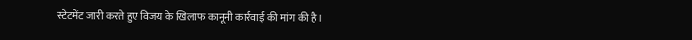स्टेटमेंट जारी करते हुए विजय के खिलाफ कानूनी कार्रवाई की मांग की है।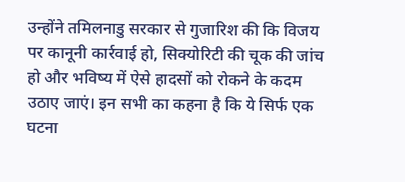उन्होंने तमिलनाडु सरकार से गुजारिश की कि विजय पर कानूनी कार्रवाई हो, सिक्योरिटी की चूक की जांच हो और भविष्य में ऐसे हादसों को रोकने के कदम उठाए जाएं। इन सभी का कहना है कि ये सिर्फ एक घटना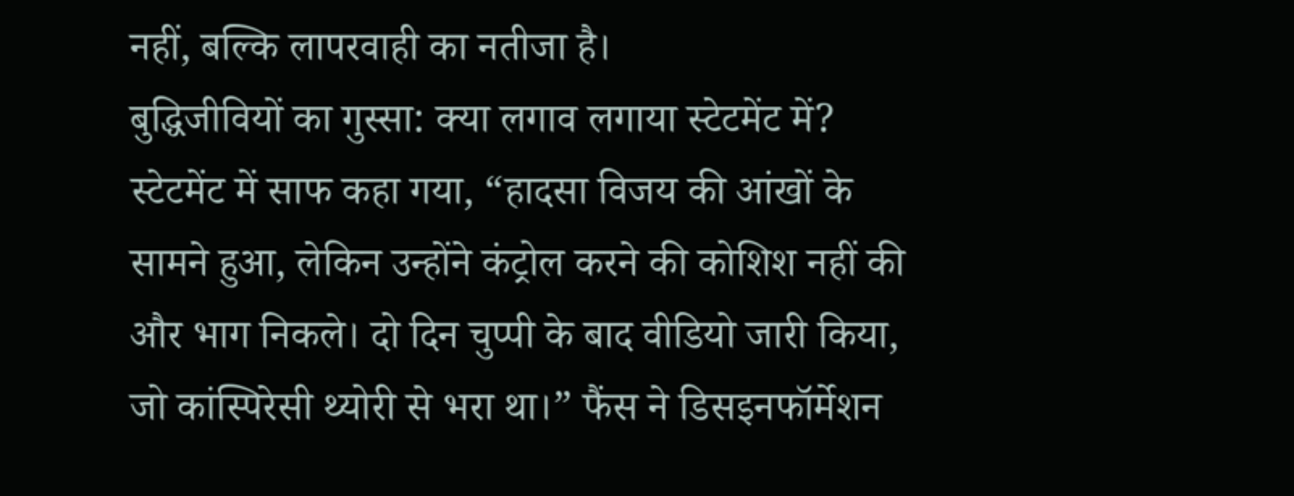नहीं, बल्कि लापरवाही का नतीजा है।
बुद्धिजीवियों का गुस्सा: क्या लगाव लगाया स्टेटमेंट में?
स्टेटमेंट में साफ कहा गया, “हादसा विजय की आंखों के सामने हुआ, लेकिन उन्होंने कंट्रोल करने की कोशिश नहीं की और भाग निकले। दो दिन चुप्पी के बाद वीडियो जारी किया, जो कांस्पिरेसी थ्योरी से भरा था।” फैंस ने डिसइनफॉर्मेशन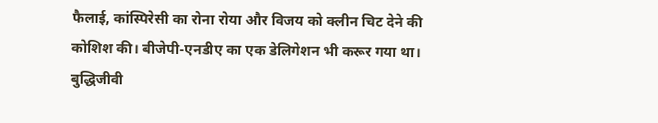फैलाई, कांस्पिरेसी का रोना रोया और विजय को क्लीन चिट देने की कोशिश की। बीजेपी-एनडीए का एक डेलिगेशन भी करूर गया था। बुद्धिजीवी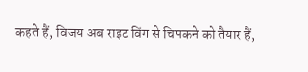कहते हैं, विजय अब राइट विंग से चिपकने को तैयार हैं,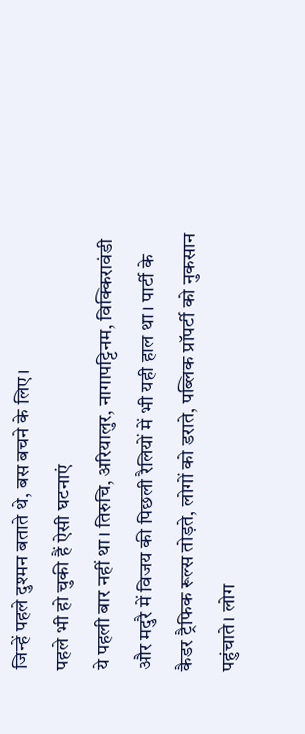जिन्हें पहले दुश्मन बताते थे, बस बचने के लिए।
पहले भी हो चुकी हैं ऐसी घटनाएं
ये पहली बार नहीं था। तिरुचि, अरियालुर, नागापट्टिनम, विक्किरावंडी और मदुरै में विजय की पिछली रैलियों में भी यही हाल था। पार्टी के कैडर ट्रैफिक रूल्स तोड़ते, लोगों को डराते, पब्लिक प्रॉपर्टी को नुकसान पहुंचाते। लोग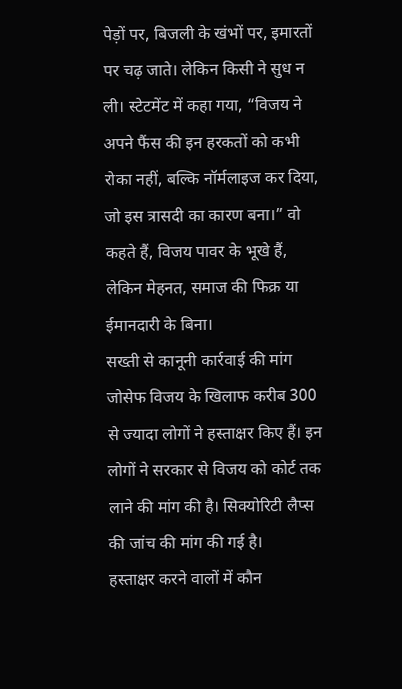पेड़ों पर, बिजली के खंभों पर, इमारतों पर चढ़ जाते। लेकिन किसी ने सुध न ली। स्टेटमेंट में कहा गया, “विजय ने अपने फैंस की इन हरकतों को कभी रोका नहीं, बल्कि नॉर्मलाइज कर दिया, जो इस त्रासदी का कारण बना।” वो कहते हैं, विजय पावर के भूखे हैं, लेकिन मेहनत, समाज की फिक्र या ईमानदारी के बिना।
सख्ती से कानूनी कार्रवाई की मांग
जोसेफ विजय के खिलाफ करीब 300 से ज्यादा लोगों ने हस्ताक्षर किए हैं। इन लोगों ने सरकार से विजय को कोर्ट तक लाने की मांग की है। सिक्योरिटी लैप्स की जांच की मांग की गई है।
हस्ताक्षर करने वालों में कौन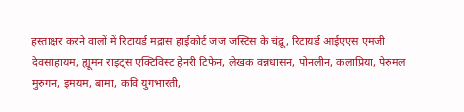हस्ताक्षर करने वालों में रिटायर्ड मद्रास हाईकोर्ट जज जस्टिस के चंद्रू, रिटायर्ड आईएएस एमजी देवसाहायम, ह्यूमन राइट्स एक्टिविस्ट हेनरी टिफेन, लेखक वन्नधासन, पोनलीन, कलाप्रिया, पेरुमल मुरुगन, इमयम, बामा, कवि युगभारती,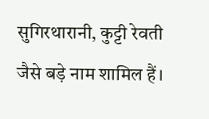सुगिरथारानी, कुट्टी रेवती जैसे बड़े नाम शामिल हैं।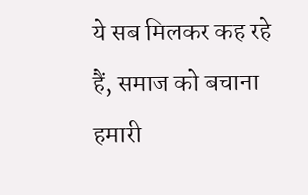ये सब मिलकर कह रहे हैं, समाज को बचाना हमारी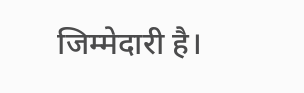जिम्मेदारी है।